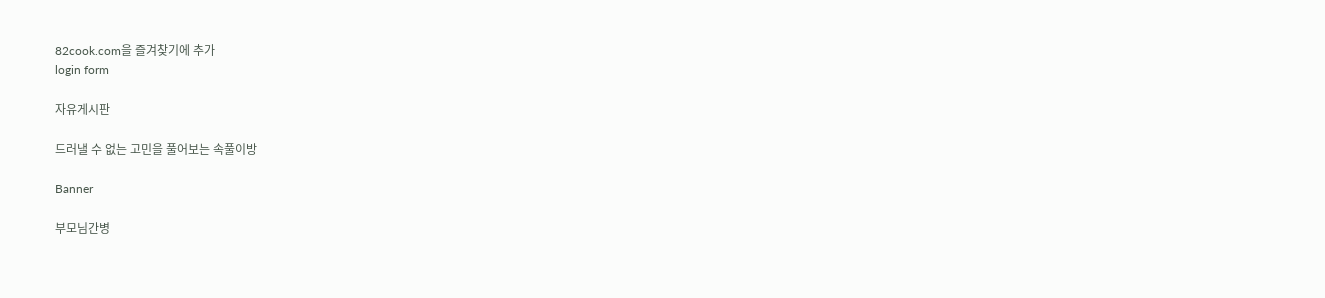82cook.com을 즐겨찾기에 추가
login form

자유게시판

드러낼 수 없는 고민을 풀어보는 속풀이방

Banner

부모님간병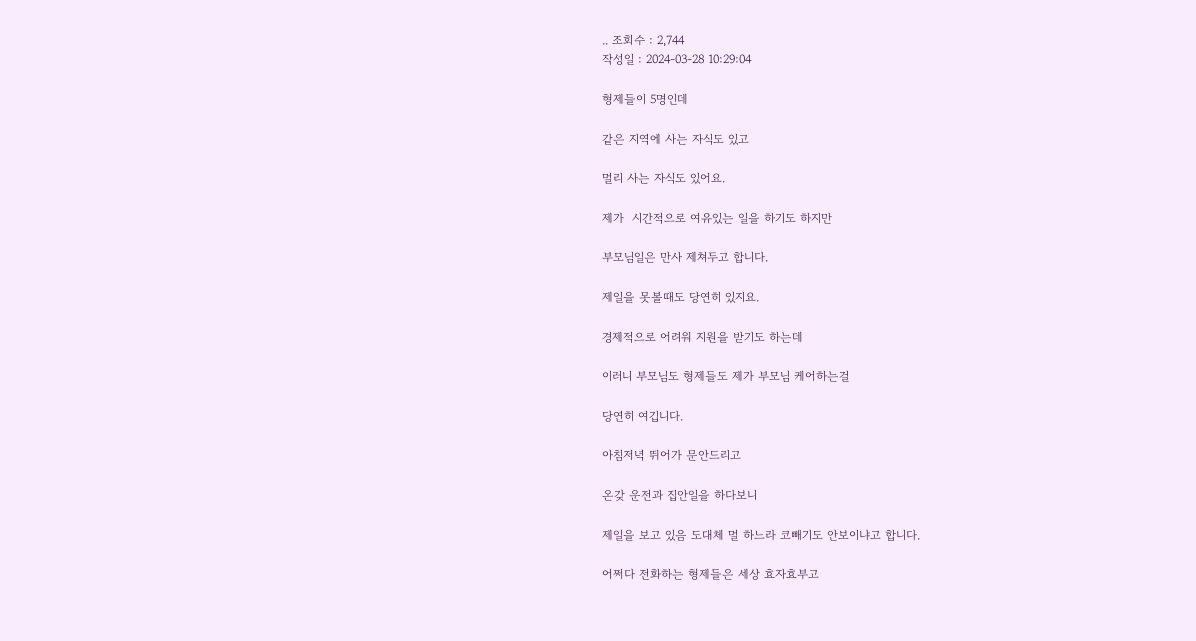.. 조회수 : 2,744
작성일 : 2024-03-28 10:29:04

형제들이 5명인데

같은 지역에 사는 자식도 있고

멀리 사는 자식도 있어요.

제가  시간적으로 여유있는 일을 하기도 하지만

부모님일은 만사 제쳐두고 합니다.

제일을 못볼때도 당연히 있지요.

경제적으로 어려워 지원을 받기도 하는데

이러니 부모님도 형제들도 제가 부모님 케어하는걸

당연히 여깁니다.

아침저녁 뛰어가 문안드리고

온갖 운전과 집안일을 하다보니

제일을 보고 있음 도대체 멀 하느라 코빼기도 안보이냐고 합니다.

어쩌다 전화하는 형제들은 세상 효자효부고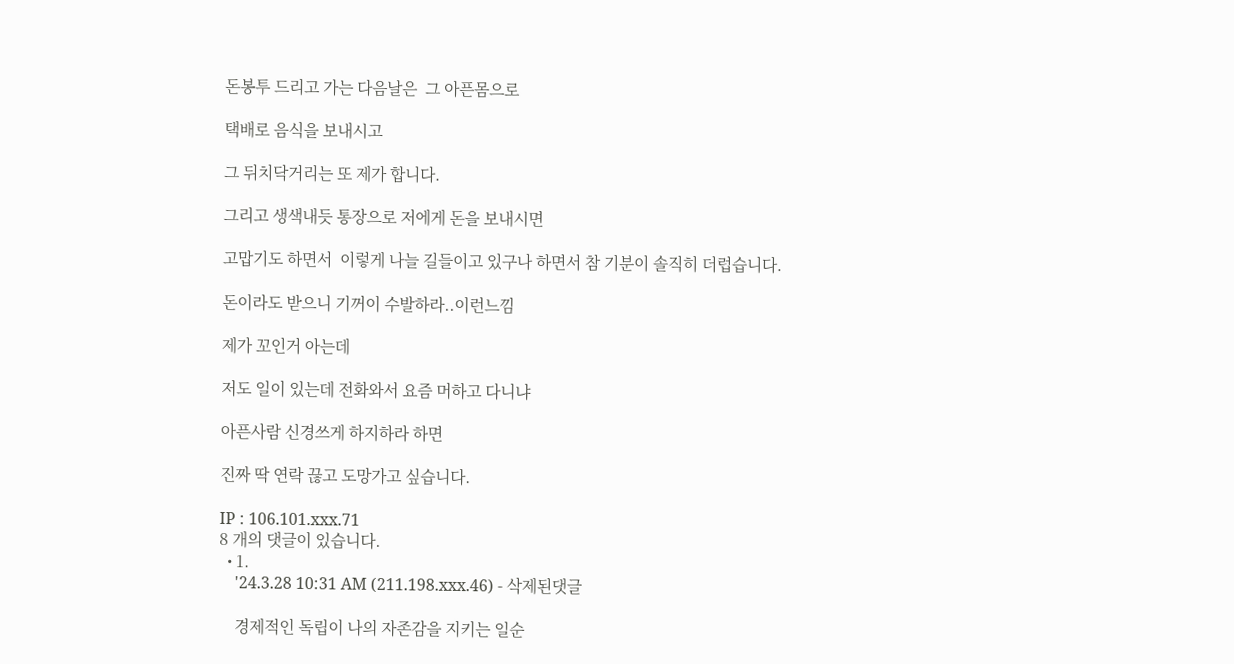돈봉투 드리고 가는 다음날은  그 아픈몸으로

택배로 음식을 보내시고

그 뒤치닥거리는 또 제가 합니다.

그리고 생색내듯 통장으로 저에게 돈을 보내시면

고맙기도 하면서  이렇게 나늘 길들이고 있구나 하면서 참 기분이 솔직히 더럽습니다.

돈이라도 받으니 기꺼이 수발하라..이런느낌

제가 꼬인거 아는데

저도 일이 있는데 전화와서 요즘 머하고 다니냐

아픈사람 신경쓰게 하지하라 하면

진짜 딱 연락 끊고 도망가고 싶습니다.

IP : 106.101.xxx.71
8 개의 댓글이 있습니다.
  • 1.
    '24.3.28 10:31 AM (211.198.xxx.46) - 삭제된댓글

    경제적인 독립이 나의 자존감을 지키는 일순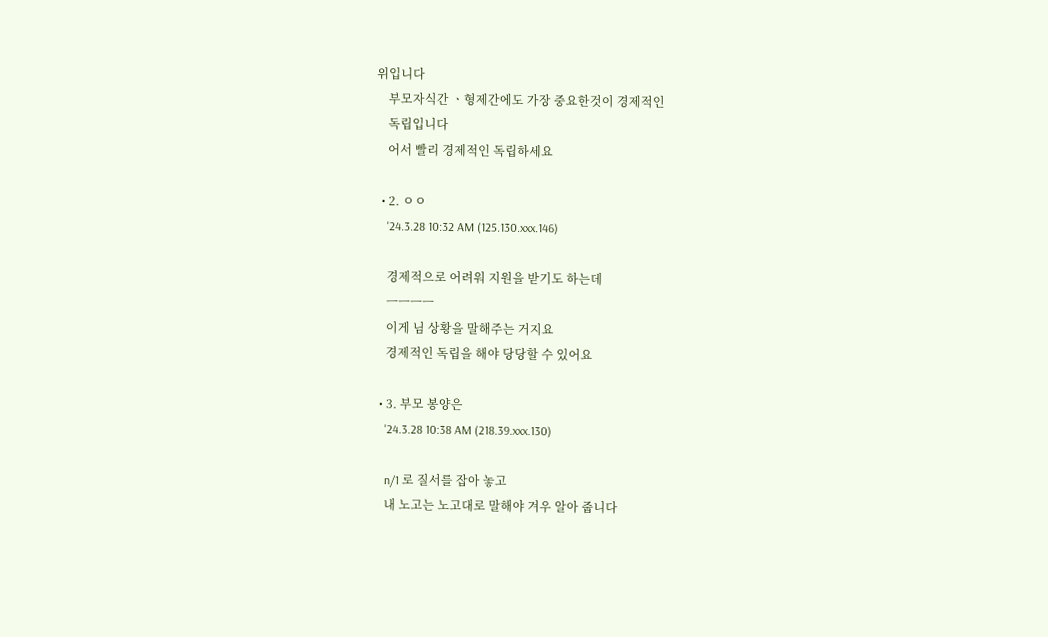위입니다
    부모자식간 ㆍ형제간에도 가장 중요한것이 경제적인
    독립입니다
    어서 빨리 경제적인 독립하세요

  • 2. ㅇㅇ
    '24.3.28 10:32 AM (125.130.xxx.146)

    경제적으로 어려워 지원을 받기도 하는데
    ㅡㅡㅡㅡ
    이게 님 상황을 말해주는 거지요
    경제적인 독립을 해야 당당할 수 있어요

  • 3. 부모 봉양은
    '24.3.28 10:38 AM (218.39.xxx.130)

    n/1 로 질서를 잡아 놓고
    내 노고는 노고대로 말해야 겨우 알아 줍니다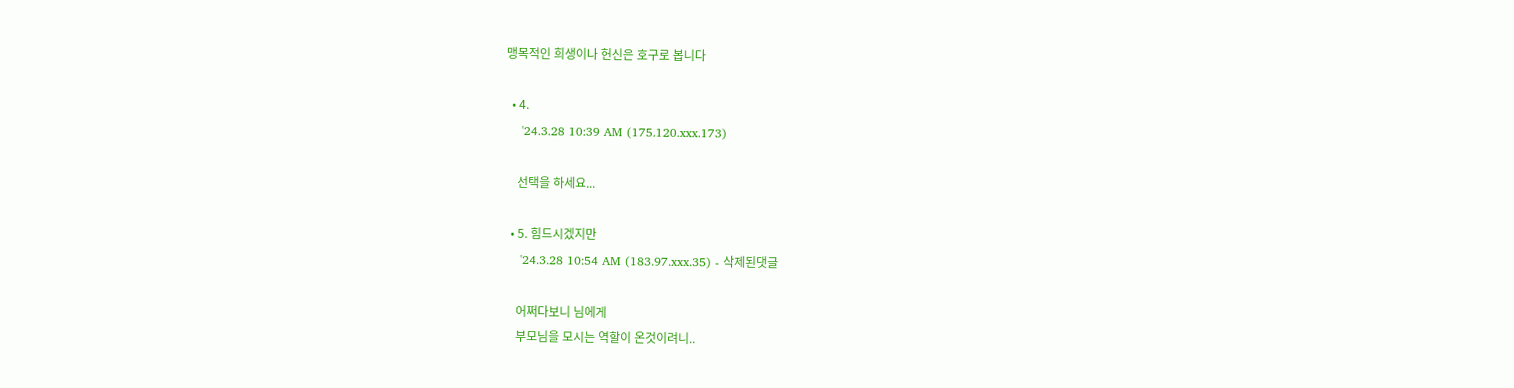맹목적인 희생이나 헌신은 호구로 봅니다

  • 4.
    '24.3.28 10:39 AM (175.120.xxx.173)

    선택을 하세요...

  • 5. 힘드시겠지만
    '24.3.28 10:54 AM (183.97.xxx.35) - 삭제된댓글

    어쩌다보니 님에게
    부모님을 모시는 역할이 온것이려니..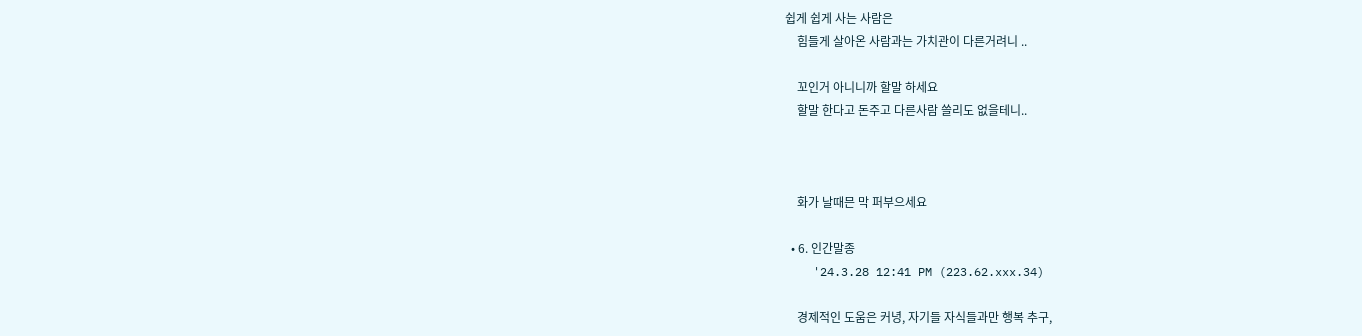쉽게 쉽게 사는 사람은
    힘들게 살아온 사람과는 가치관이 다른거려니 ..

    꼬인거 아니니까 할말 하세요
    할말 한다고 돈주고 다른사람 쓸리도 없을테니..



    화가 날때믄 막 퍼부으세요

  • 6. 인간말종
    '24.3.28 12:41 PM (223.62.xxx.34)

    경제적인 도움은 커녕, 자기들 자식들과만 행복 추구,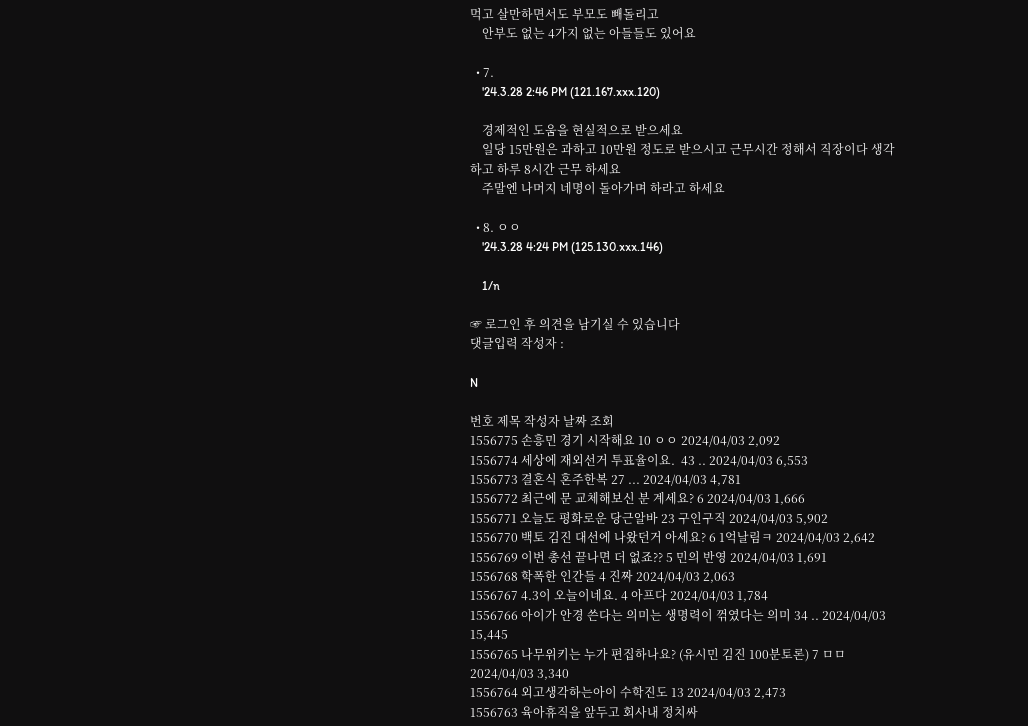먹고 살만하면서도 부모도 빼돌리고
    안부도 없는 4가지 없는 아들들도 있어요

  • 7.
    '24.3.28 2:46 PM (121.167.xxx.120)

    경제적인 도움을 현실적으로 받으세요
    일당 15만원은 과하고 10만원 정도로 받으시고 근무시간 정해서 직장이다 생각하고 하루 8시간 근무 하세요
    주말엔 나머지 네명이 돌아가며 하라고 하세요

  • 8. ㅇㅇ
    '24.3.28 4:24 PM (125.130.xxx.146)

    1/n

☞ 로그인 후 의견을 남기실 수 있습니다
댓글입력 작성자 :

N

번호 제목 작성자 날짜 조회
1556775 손흥민 경기 시작해요 10 ㅇㅇ 2024/04/03 2,092
1556774 세상에 재외선거 투표율이요.  43 .. 2024/04/03 6,553
1556773 결혼식 혼주한복 27 ... 2024/04/03 4,781
1556772 최근에 문 교체해보신 분 계세요? 6 2024/04/03 1,666
1556771 오늘도 평화로운 당근알바 23 구인구직 2024/04/03 5,902
1556770 백토 김진 대선에 나왔던거 아세요? 6 1억날림ㅋ 2024/04/03 2,642
1556769 이번 총선 끝나면 더 없죠?? 5 민의 반영 2024/04/03 1,691
1556768 학폭한 인간들 4 진짜 2024/04/03 2,063
1556767 4.3이 오늘이네요. 4 아프다 2024/04/03 1,784
1556766 아이가 안경 쓴다는 의미는 생명력이 꺾였다는 의미 34 .. 2024/04/03 15,445
1556765 나무위키는 누가 편집하나요? (유시민 김진 100분토론) 7 ㅁㅁ 2024/04/03 3,340
1556764 외고생각하는아이 수학진도 13 2024/04/03 2,473
1556763 육아휴직을 앞두고 회사내 정치싸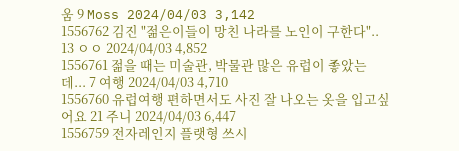움 9 Moss 2024/04/03 3,142
1556762 김진 "젊은이들이 망친 나라를 노인이 구한다".. 13 ㅇㅇ 2024/04/03 4,852
1556761 젊을 때는 미술관, 박물관 많은 유럽이 좋았는데... 7 여행 2024/04/03 4,710
1556760 유럽여행 편하면서도 사진 잘 나오는 옷을 입고싶어요 21 주니 2024/04/03 6,447
1556759 전자레인지 플랫형 쓰시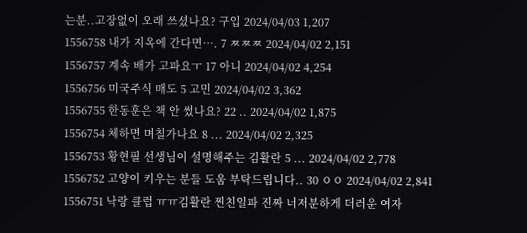는분..고장없이 오래 쓰셨나요? 구입 2024/04/03 1,207
1556758 내가 지옥에 간다면…. 7 ㅉㅉㅉ 2024/04/02 2,151
1556757 계속 배가 고파요ㅜ 17 아니 2024/04/02 4,254
1556756 미국주식 매도 5 고민 2024/04/02 3,362
1556755 한동훈은 책 안 썼나요? 22 .. 2024/04/02 1,875
1556754 체하면 며칠가나요 8 ... 2024/04/02 2,325
1556753 황현필 선생님이 설명해주는 김활란 5 ... 2024/04/02 2,778
1556752 고양이 키우는 분들 도움 부탁드립니다.. 30 ㅇㅇ 2024/04/02 2,841
1556751 낙랑 클럽 ㅠㅠ김활란 찐친일파 진짜 너저분하게 더러운 여자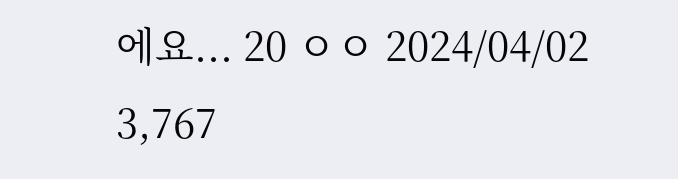에요... 20 ㅇㅇ 2024/04/02 3,767